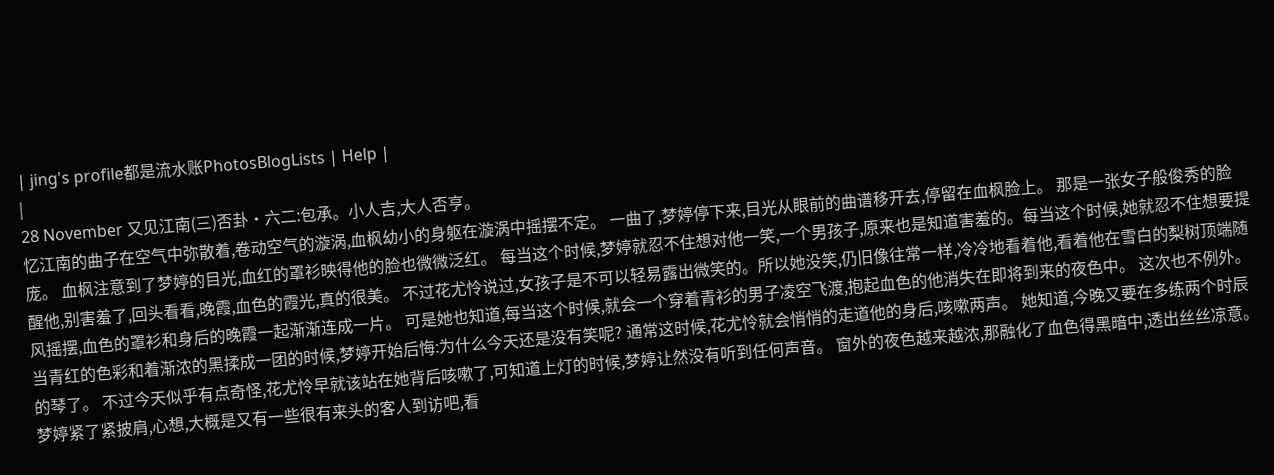| jing's profile都是流水账PhotosBlogLists | Help |
|
28 November 又见江南(三)否卦·六二:包承。小人吉,大人否亨。
忆江南的曲子在空气中弥散着,卷动空气的漩涡,血枫幼小的身躯在漩涡中摇摆不定。 一曲了,梦婷停下来,目光从眼前的曲谱移开去,停留在血枫脸上。 那是一张女子般俊秀的脸庞。 血枫注意到了梦婷的目光,血红的罩衫映得他的脸也微微泛红。 每当这个时候,梦婷就忍不住想对他一笑,一个男孩子,原来也是知道害羞的。每当这个时候,她就忍不住想要提醒他,别害羞了,回头看看,晚霞,血色的霞光,真的很美。 不过花尤怜说过,女孩子是不可以轻易露出微笑的。所以她没笑,仍旧像往常一样,冷冷地看着他,看着他在雪白的梨树顶端随风摇摆,血色的罩衫和身后的晚霞一起渐渐连成一片。 可是她也知道,每当这个时候,就会一个穿着青衫的男子凌空飞渡,抱起血色的他消失在即将到来的夜色中。 这次也不例外。 当青红的色彩和着渐浓的黑揉成一团的时候,梦婷开始后悔:为什么今天还是没有笑呢? 通常这时候,花尤怜就会悄悄的走道他的身后,咳嗽两声。 她知道,今晚又要在多练两个时辰的琴了。 不过今天似乎有点奇怪,花尤怜早就该站在她背后咳嗽了,可知道上灯的时候,梦婷让然没有听到任何声音。 窗外的夜色越来越浓,那融化了血色得黑暗中,透出丝丝凉意。梦婷紧了紧披肩,心想,大概是又有一些很有来头的客人到访吧,看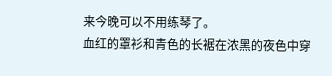来今晚可以不用练琴了。
血红的罩衫和青色的长裾在浓黑的夜色中穿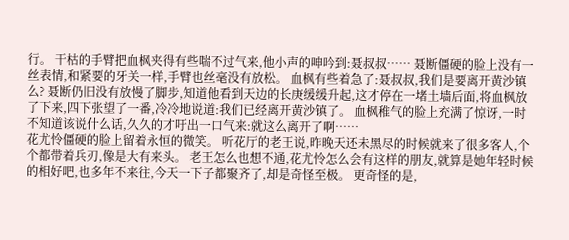行。 干枯的手臂把血枫夹得有些喘不过气来,他小声的呻吟到:聂叔叔…… 聂断僵硬的脸上没有一丝表情,和紧要的牙关一样,手臂也丝毫没有放松。 血枫有些着急了:聂叔叔,我们是要离开黄沙镇么? 聂断仍旧没有放慢了脚步,知道他看到天边的长庚缓缓升起,这才停在一堵土墙后面,将血枫放了下来,四下张望了一番,冷冷地说道:我们已经离开黄沙镇了。 血枫稚气的脸上充满了惊讶,一时不知道该说什么话,久久的才吁出一口气来:就这么离开了啊……
花尤怜僵硬的脸上留着永恒的微笑。 听花厅的老王说,昨晚天还未黑尽的时候就来了很多客人,个个都带着兵刃,像是大有来头。 老王怎么也想不通,花尤怜怎么会有这样的朋友,就算是她年轻时候的相好吧,也多年不来往,今天一下子都聚齐了,却是奇怪至极。 更奇怪的是,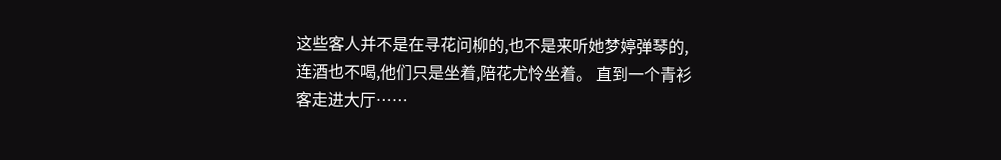这些客人并不是在寻花问柳的,也不是来听她梦婷弹琴的,连酒也不喝,他们只是坐着,陪花尤怜坐着。 直到一个青衫客走进大厅……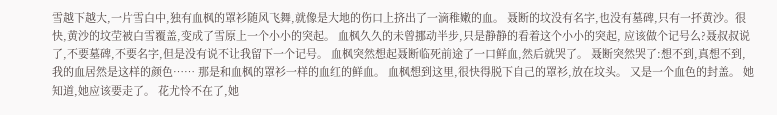雪越下越大,一片雪白中,独有血枫的罩衫随风飞舞,就像是大地的伤口上挤出了一滴稚嫩的血。 聂断的坟没有名字,也没有墓碑,只有一抔黄沙。很快,黄沙的坟茔被白雪覆盖,变成了雪原上一个小小的突起。 血枫久久的未曾挪动半步,只是静静的看着这个小小的突起, 应该做个记号么?聂叔叔说了,不要墓碑,不要名字,但是没有说不让我留下一个记号。 血枫突然想起聂断临死前途了一口鲜血,然后就哭了。 聂断突然哭了:想不到,真想不到,我的血居然是这样的颜色…… 那是和血枫的罩衫一样的血红的鲜血。 血枫想到这里,很快得脱下自己的罩衫,放在坟头。 又是一个血色的封盖。 她知道,她应该要走了。 花尤怜不在了,她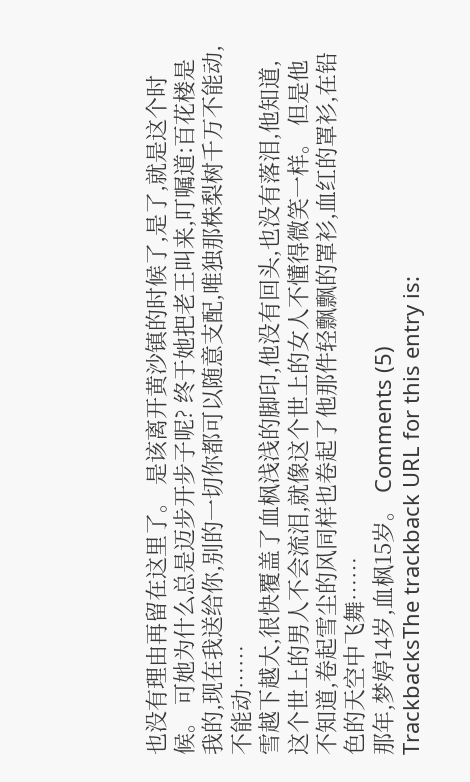也没有理由再留在这里了。 是该离开黄沙镇的时候了,是了,就是这个时候。 可她为什么总是迈步开步子呢? 终于她把老王叫来,叮嘱道:百花楼是我的,现在我送给你,别的一切你都可以随意支配,唯独那株梨树千万不能动,不能动……
雪越下越大,很快覆盖了血枫浅浅的脚印,他没有回头,也没有落泪,他知道,这个世上的男人不会流泪,就像这个世上的女人不懂得微笑一样。 但是他不知道,卷起雪尘的风同样也卷起了他那件轻飘飘的罩衫,血红的罩衫,在铅色的天空中飞舞……
那年,梦婷14岁,血枫15岁。 Comments (5)
TrackbacksThe trackback URL for this entry is: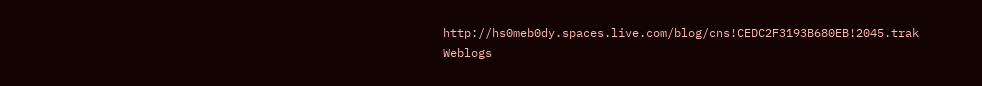http://hs0meb0dy.spaces.live.com/blog/cns!CEDC2F3193B680EB!2045.trak Weblogs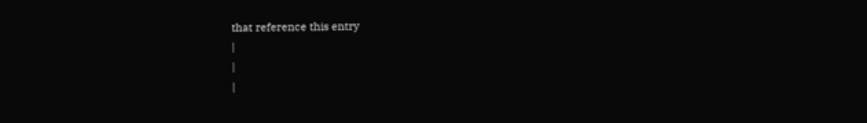that reference this entry
|
|
|